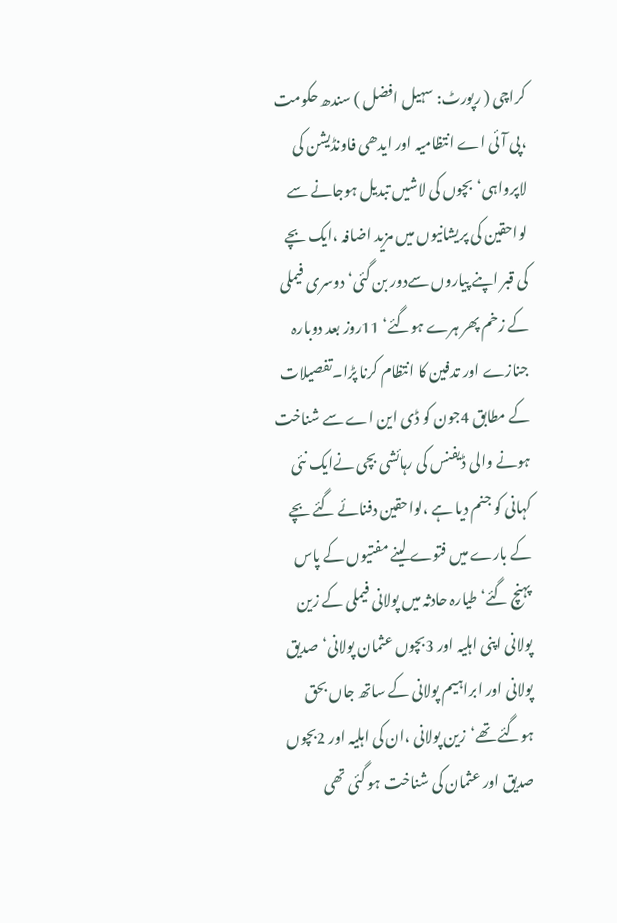کراچی ( رپورٹ: سہیل افضل ) سندھ حکومت ،پی آئی اے انتظامیہ اور ایدھی فاونڈیشن کی لاپرواہی‘بچوں کی لاشیں تبدیل ہوجانے سے لواحقین کی پریشانیوں میں مزید اضافہ ،ایک بچے کی قبر اپنے پیاروں سےدور بن گئی‘ دوسری فیملی کے زخم پھر ہرے ہوگئے‘ 11روز بعد دوبارہ جنازے اور تدفین کا انتظام کرنا پڑا۔تفصیلات کے مطابق 4جون کو ڈی این اے سے شناخت ہونے والی ڈیفنس کی رہائشی بچی نےایک نئی کہانی کو جنم دیا ہے ،لواحقین دفنائے گئے بچے کے بارے میں فتوے لینے مفتیوں کے پاس پہنچ گئے‘طیارہ حادثہ میں پولانی فیملی کے زین پولانی اپنی اہلیہ اور 3بچوں عثمان پولانی‘صدیق پولانی اور ابراہیم پولانی کے ساتھ جاں بحق ہوگئے تھے‘زین پولانی ،ان کی اہلیہ اور 2بچوں صدیق اور عثمان کی شناخت ہو گئی تھی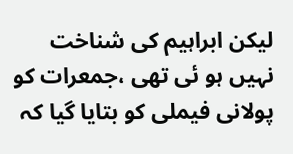لیکن ابراہیم کی شناخت نہیں ہو ئی تھی ،جمعرات کو پولانی فیملی کو بتایا گیا کہ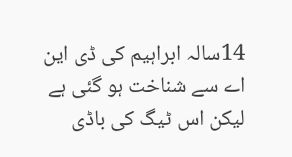14سالہ ابراہیم کی ڈی این اے سے شناخت ہو گئی ہے لیکن اس ٹیگ کی باڈی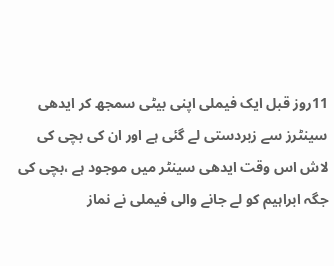11روز قبل ایک فیملی اپنی بیٹی سمجھ کر ایدھی سینٹرز سے زبردستی لے گئی ہے اور ان کی بچی کی لاش اس وقت ایدھی سینٹر میں موجود ہے ،بچی کی جگہ ابراہیم کو لے جانے والی فیملی نے نماز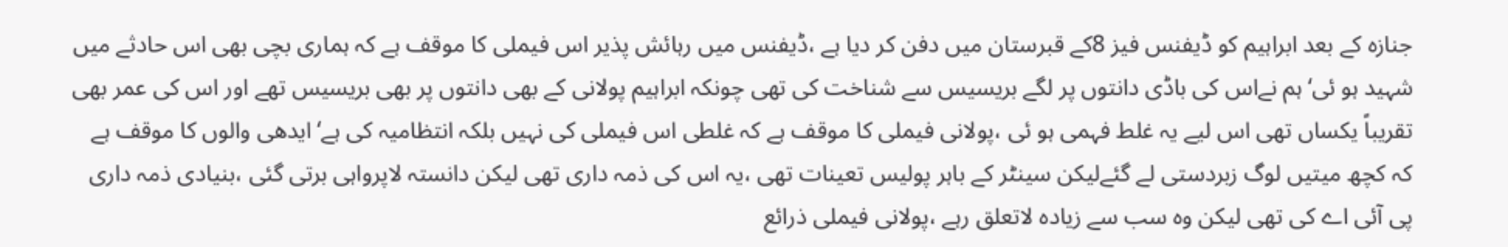جنازہ کے بعد ابراہیم کو ڈیفنس فیز 8کے قبرستان میں دفن کر دیا ہے ،ڈیفنس میں رہائش پذیر اس فیملی کا موقف ہے کہ ہماری بچی بھی اس حادثے میں شہید ہو ئی‘ ہم نےاس کی باڈی دانتوں پر لگے بریسیس سے شناخت کی تھی چونکہ ابراہیم پولانی کے بھی دانتوں پر بھی بریسیس تھے اور اس کی عمر بھی تقریباً یکساں تھی اس لیے یہ غلط فہمی ہو ئی ،پولانی فیملی کا موقف ہے کہ غلطی اس فیملی کی نہیں بلکہ انتظامیہ کی ہے‘ ایدھی والوں کا موقف ہے کہ کچھ میتیں لوگ زبردستی لے گئےلیکن سینٹر کے باہر پولیس تعینات تھی ،یہ اس کی ذمہ داری تھی لیکن دانستہ لاپرواہی برتی گئی ،بنیادی ذمہ داری پی آئی اے کی تھی لیکن وہ سب سے زیادہ لاتعلق رہے ،پولانی فیملی ذرائع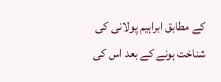کے مطابق ابراہیم پولانی کی شناخت ہونے کے بعد اس کی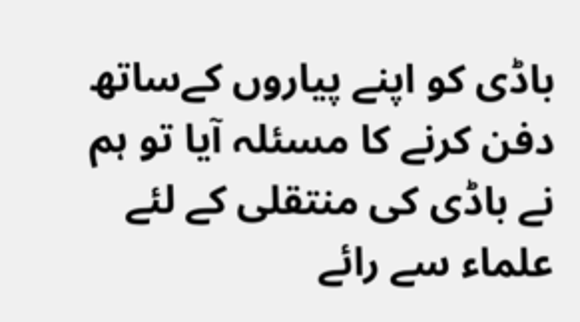باڈی کو اپنے پیاروں کےساتھ دفن کرنے کا مسئلہ آیا تو ہم نے باڈی کی منتقلی کے لئے علماء سے رائے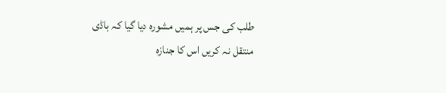طلب کی جس پر ہمیں مشورہ دیا گیا کہ باڈی منتقل نہ کریں اس کا جنازہ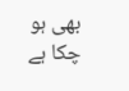بھی ہو چکا ہے